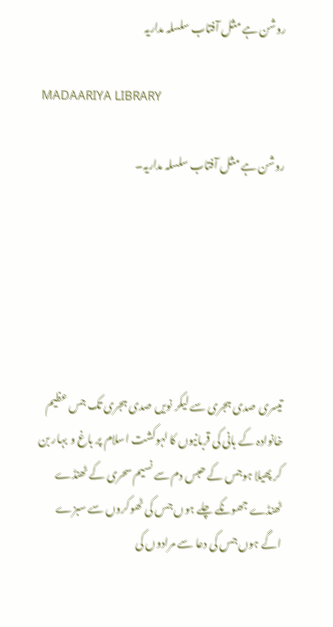روشن ہے مثل آفتاب سلسلہ مداریہ

MADAARIYA LIBRARY

روشن ہے مثل آفتاب سلسلہ مداریہ۔






تیسری صدی ہجری سے لیکر نویں صدی ہجری تک جس عظیم  خانوادہ کے بانی کی قربانیوں کا لہوکشت اسلام پر باغ و بہار بن کر پھیلا ہوجس کے حبس دم سے نسیم سحری کے ٹھنڈے ٹھنڈے جھونکے چلے ہوں جس کی ٹھوکروں سے سبزے اگے ہوں جس کی دعا سے مرادوں کی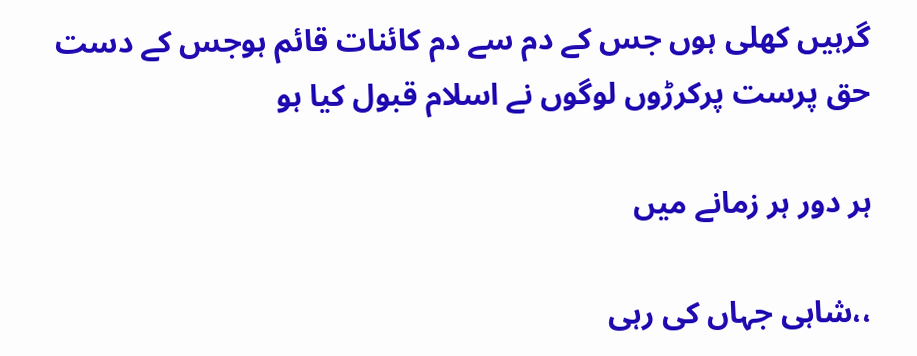گرہیں کھلی ہوں جس کے دم سے دم کائنات قائم ہوجس کے دست حق پرست پرکرڑوں لوگوں نے اسلام قبول کیا ہو

ہر دور ہر زمانے میں

،،شاہی جہاں کی رہی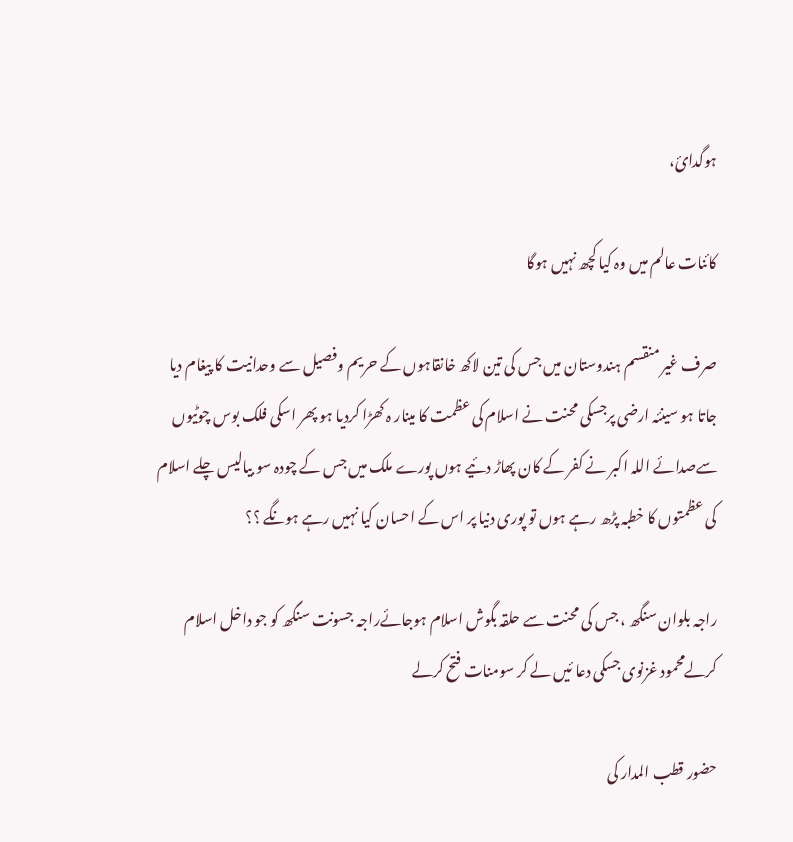ہوگدائ،

کائنات عالم میں وہ کیا کچھ نہیں ہوگا

صرف غیر منقسم ہندوستان میں جس کی تین لاکھ خانقاہوں کے حریم وفصیل سے وحدانیت کا پیغام دیا جاتا ہو سینئہ ارضی پرجسکی محنت نے اسلام کی عظمت کا مینار ہ کھڑا کردیا ہو پھر اسکی فلک بوس چوٹیوں سےصدائے اللہ اکبر نے کفر کے کان پھاڑ دئیے ہوں پورے ملک میں جس کے چودہ سو بیالیس چلے اسلام کی عظمتوں کا خطبہ پڑھ رہے ہوں تو پوری دنیا پر اس کے احسان کیا نہیں رہے ہونگے ؟؟

راجہ بلوان سنگھ ، جس کی محنت سے حلقہ بگوش اسلام ہوجائےراجہ جسونت سنگھ کو جو داخل اسلام کرلےمحمود غزنوی جسکی دعا ئیں لے کر سومنات فتح کرلے

حضور قطب المدار کی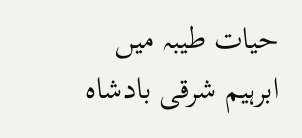حیات طیبہ میں ابرہیم شرقی بادشاہ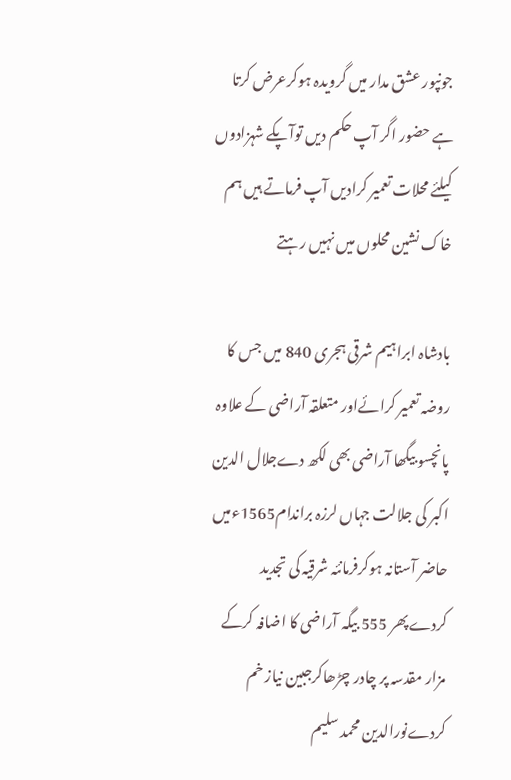جونپور عشق مدار میں گرویدہ ہوکرعرض کرتا ہے حضور اگر آپ حکم دیں توآپکے شہزادوں کیلئے محلات تعمیر کرادیں آپ فرماتے ہیں ہم خاک نشین محلوں میں نہیں رہتے

بادشاہ ابراہیم شرقی ہجری 840 میں جس کا روضہ تعمیر کرائےاور متعلقہ آراضی کے علاوہ پانچسو بیگھا آراضی بھی لکھ دےجلال الدین اکبر کی جلالت جہاں لرزہ براندام1565ءمیں حاضر آستانہ ہوکرفرمانئہ شرقیہ کی تجدید کردےپھر 555 بیگہ آراضی کا اضافہ کرکے مزار مقدسہ پر چادر چڑھاکرجبین نیاز خم کردےنورالدین محمد سلیم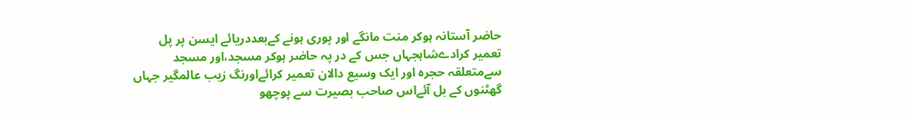حاضر آستانہ ہوکر منت مانگے اور پوری ہونے کےبعددریائے ایسن پر پل تعمیر کرادےشاہجہاں جس کے در پہ حاضر ہوکر مسجد،اور مسجد سےمتعلقہ حجرہ اور ایک وسیع دالان تعمیر کرائےاورنگ زیب عالمگیر جہاں گھٹنوں کے بل آئےاس صاحب بصیرت سے پوچھو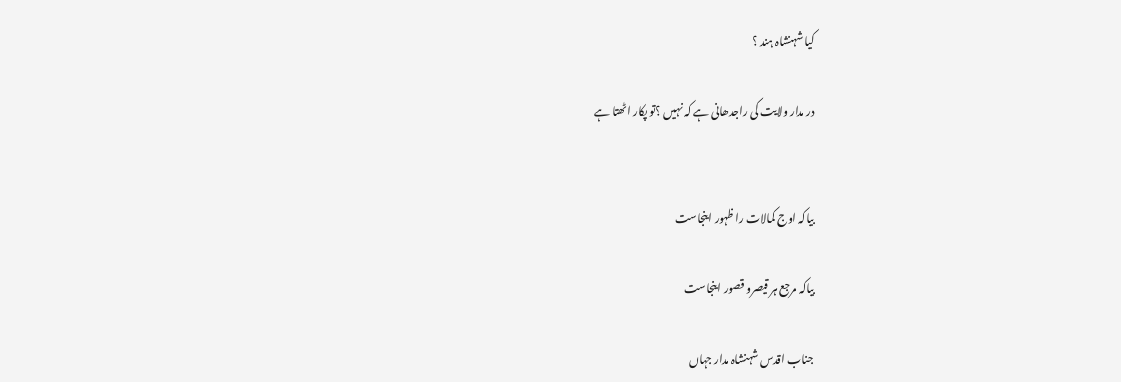کیا شہنشاہ ہند ؟

در مدار ولایت کی راجدھانی ہے کہ نہیں ؟تو پکار اٹھتا ہے


بیاکہ اوج کمالات را ظہور اینجاست

بیاکہ مرجع ہر قیصرو قصور اینجاست

جناب اقدس شہنشاہ مدار جہاں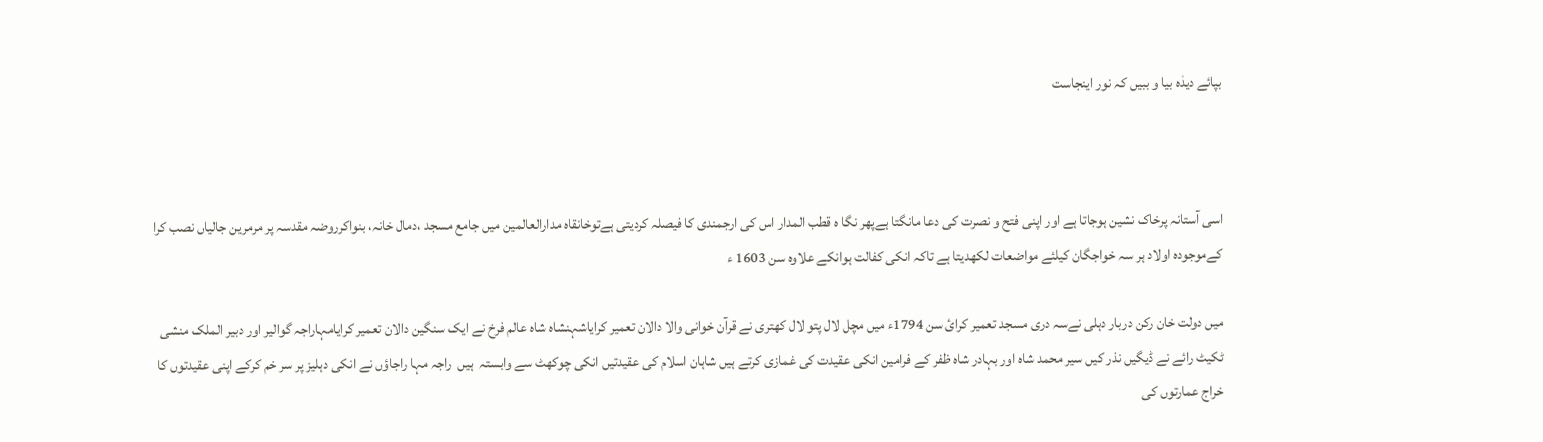بپائے دیدٰہ بیا و ببیں کہ نور اینجاست



اسی آستانہ پرخاک نشین ہوجاتا ہے اور اپنی فتح و نصرت کی دعا مانگتا ہےپھر نگا ہ قطب المدار اس کی ارجمندی کا فیصلہ کردیتی ہےتوخانقاہ مدارالعالمین میں جامع مسجد ،دمال خانہ، بنواکرروضہ مقدسہ پر مرمرین جالیاں نصب کرا کےموجودہ اولاد ہر سہ خواجگان کیلئے مواضعات لکھدیتا ہے تاکہ انکی کفالت ہوانکے علاوہ سن 1603 ء

میں دولت خان رکن دربار دہلی نےسہ دری مسجد تعمیر کرائ سن 1794ء میں مچل لال پتو لال کھتری نے قرآن خوانی والا دالان تعمیر کرایاشہنشاہ شاہ عالم فرخ نے ایک سنگین دالان تعمیر کرایامہاراجہ گوالیر اور دبیر الملک منشی ٹکیٹ رائے نے ڈیگیں نذر کیں سیر محمد شاہ اور بہادر شاہ ظفر کے فرامین انکی عقیدت کی غمازی کرتے ہیں شاہان اسلام کی عقیدتیں انکی چوکھٹ سے وابستہ  ہیں  راجہ مہا راجاؤں نے انکی دہلیز پر سر خم کرکے اپنی عقیدتوں کا خراج عمارتوں کی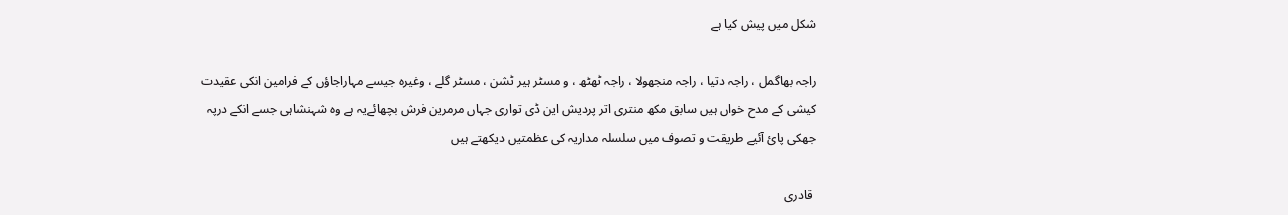شکل میں پیش کیا ہے

راجہ بھاگمل ، راجہ دتیا ، راجہ منجھولا ، راجہ ٹھٹھ ، و مسٹر ہیر ٹشن ، مسٹر گلے ، وغیرہ جیسے مہاراجاؤں کے فرامین انکی عقیدت کیشی کے مدح خواں ہیں سابق مکھ منتری اتر پردیش این ڈی تواری جہاں مرمرین فرش بچھائےیہ ہے وہ شہنشاہی جسے انکے درپہ جھکی پائ آئیے طریقت و تصوف میں سلسلہ مداریہ کی عظمتیں دیکھتے ہیں

 قادری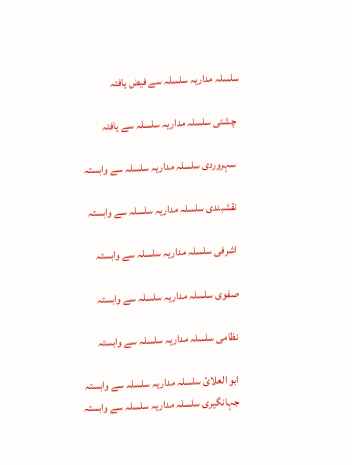سلسلہ مداریہ سلسلہ سے فیض یافتہ

 چشتی سلسلہ مداریہ سلسلہ سے یافتہ

 سہروردی سلسلہ مداریہ سلسلہ سے وابستہ

 نقشبندی سلسلہ مداریہ سلسلہ سے وابستہ

 اشرفی سلسلہ مداریہ سلسلہ سے وابستہ

صفوی سلسلہ مداریہ سلسلہ سے وابستہ

نظامی سلسلہ مداریہ سلسلہ سے وابستہ

ابو العلائ سلسلہ مداریہ سلسلہ سے وابستہ جہانگیری سلسلہ مداریہ سلسلہ سے وابستہ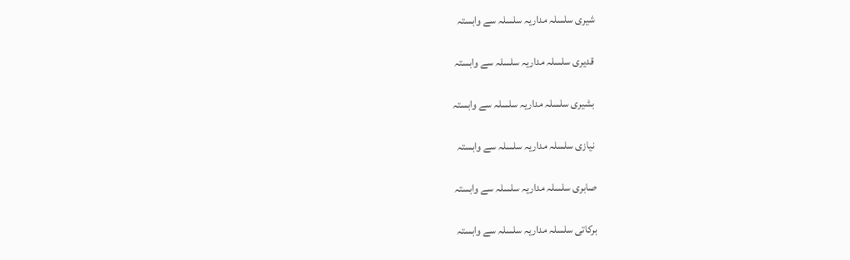شیری سلسلہ مداریہ سلسلہ سے وابستہ

 قدیری سلسلہ مداریہ سلسلہ سے وابستہ

 بشیری سلسلہ مداریہ سلسلہ سے وابستہ

 نیازی سلسلہ مداریہ سلسلہ سے وابستہ

صابری سلسلہ مداریہ سلسلہ سے وابستہ

برکاتی سلسلہ مداریہ سلسلہ سے وابستہ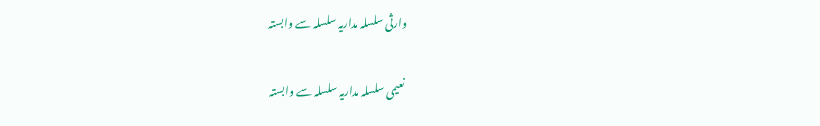وارثی سلسلہ مداریہ سلسلہ سے وابستہ

 نعیمی سلسلہ مداریہ سلسلہ سے وابستہ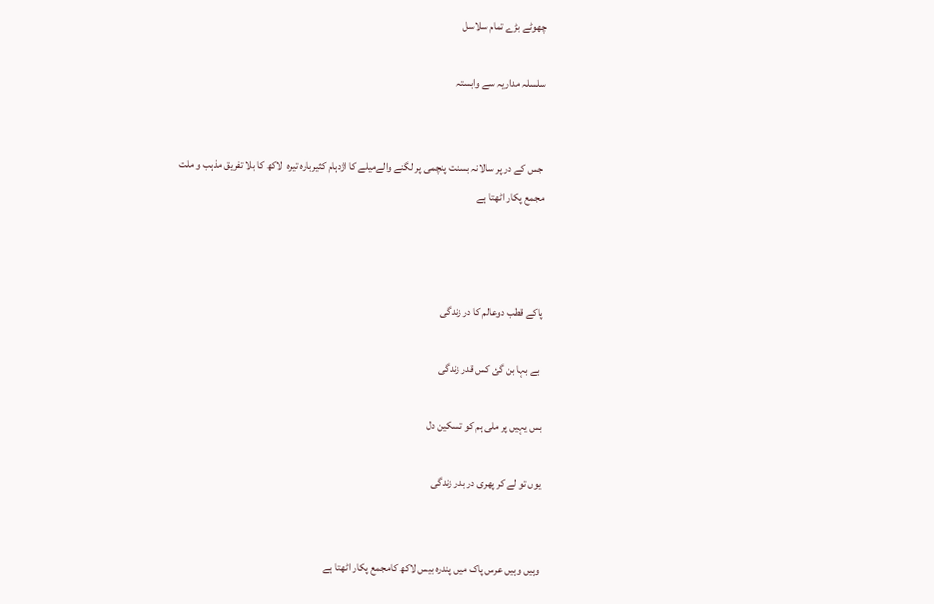چھوٹے بڑے تمام سلاسل

سلسلہ مداریہ سے وابستہ


 جس کے در پر سالانہ بسنت پنچمی پر لگنے والےمیلے کا اژدہام کثیربارہ تیرہ  لاکھ کا بلا تفریق مذہب و ملت مجمع پکار اٹھتا ہے



پاکے قطب دوعالم کا در زندگی

 بے بہا بن گئ کس قدر زندگی

بس یہیں پر ملی ہم کو تسکین دل

یوں تو لے کر پھری در بدر زندگی


وہیں وہیں عرس پاک میں پندرہ بیس لاکھ کامجمع پکار اٹھتا ہے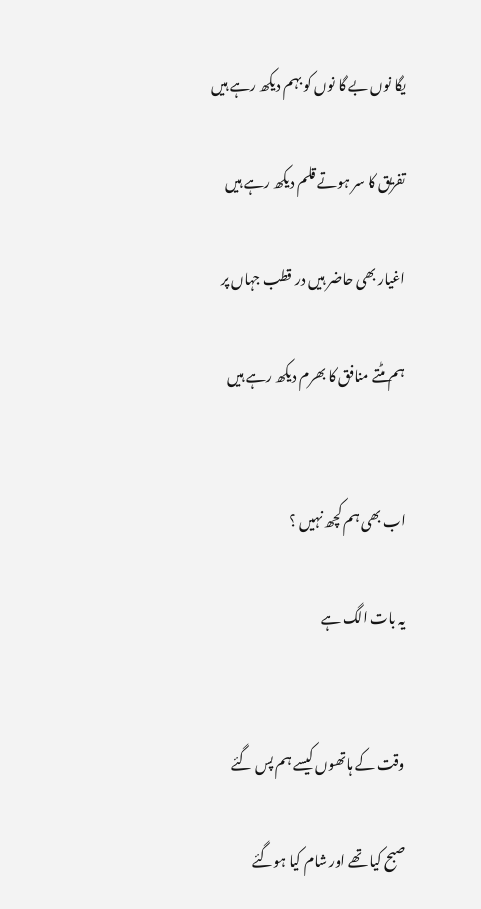یگا نوں بے گا نوں کو بہم دیکھ رہے ہیں

تفریق کا سر ہوتے قلم دیکھ رہے ہیں

اغیار بھی حاضر ہیں در قطب جہاں پر

ہم مٹتے منافق کا بھرم دیکھ رہے ہیں


اب بھی ہم کچھ نہیں ؟

یہ بات الگ ہے


وقت کے ہاتھوں کیسے ہم پس گئے

صبح کیا تھے اور شام کیا ہوگئے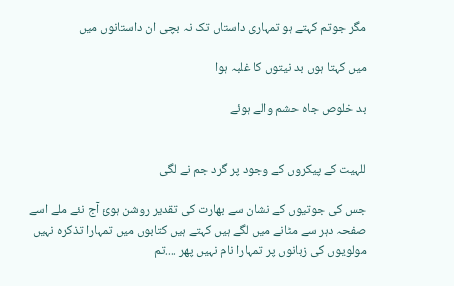مگر جوتم کہتے ہو تمہاری داستاں تک نہ بچی ان داستانوں میں

میں کہتا ہوں بد نیتوں کا غلبہ ہوا

بد خلوص جاہ حشم والے ہوئے


للہیت کے پیکروں کے وجود پر گرد جم نے لگی

جس کی جوتیوں کے نشان سے بھارت کی تقدیر روشن ہوئ آج نئے ملے اسے صفحہ دہر سے مٹانے میں لگے ہیں کہتے ہیں کتابوں میں تمہارا تذکرہ نہیں مولویوں کی زبانوں پر تمہارا نام نہیں پھر ....تم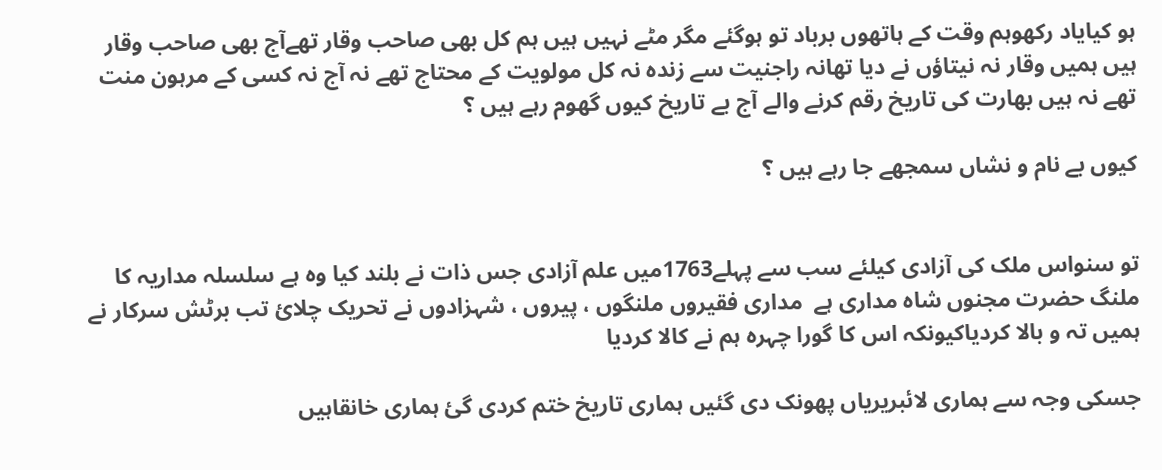ہو کیایاد رکھوہم وقت کے ہاتھوں برباد تو ہوگئے مگر مٹے نہیں ہیں ہم کل بھی صاحب وقار تھےآج بھی صاحب وقار ہیں ہمیں وقار نہ نیتاؤں نے دیا تھانہ راجنیت سے زندہ نہ کل مولویت کے محتاج تھے نہ آج نہ کسی کے مرہون منت تھے نہ ہیں بھارت کی تاریخ رقم کرنے والے آج بے تاریخ کیوں گھوم رہے ہیں ؟

کیوں بے نام و نشاں سمجھے جا رہے ہیں ؟


تو سنواس ملک کی آزادی کیلئے سب سے پہلے1763میں علم آزادی جس ذات نے بلند کیا وہ ہے سلسلہ مداریہ کا ملنگ حضرت مجنوں شاہ مداری ہے  مداری فقیروں ملنگوں ، پیروں ، شہزادوں نے تحریک چلائ تب برٹش سرکار نے ہمیں تہ و بالا کردیاکیونکہ اس کا گورا چہرہ ہم نے کالا کردیا

جسکی وجہ سے ہماری لائبریریاں پھونک دی گئیں ہماری تاریخ ختم کردی گئ ہماری خانقاہیں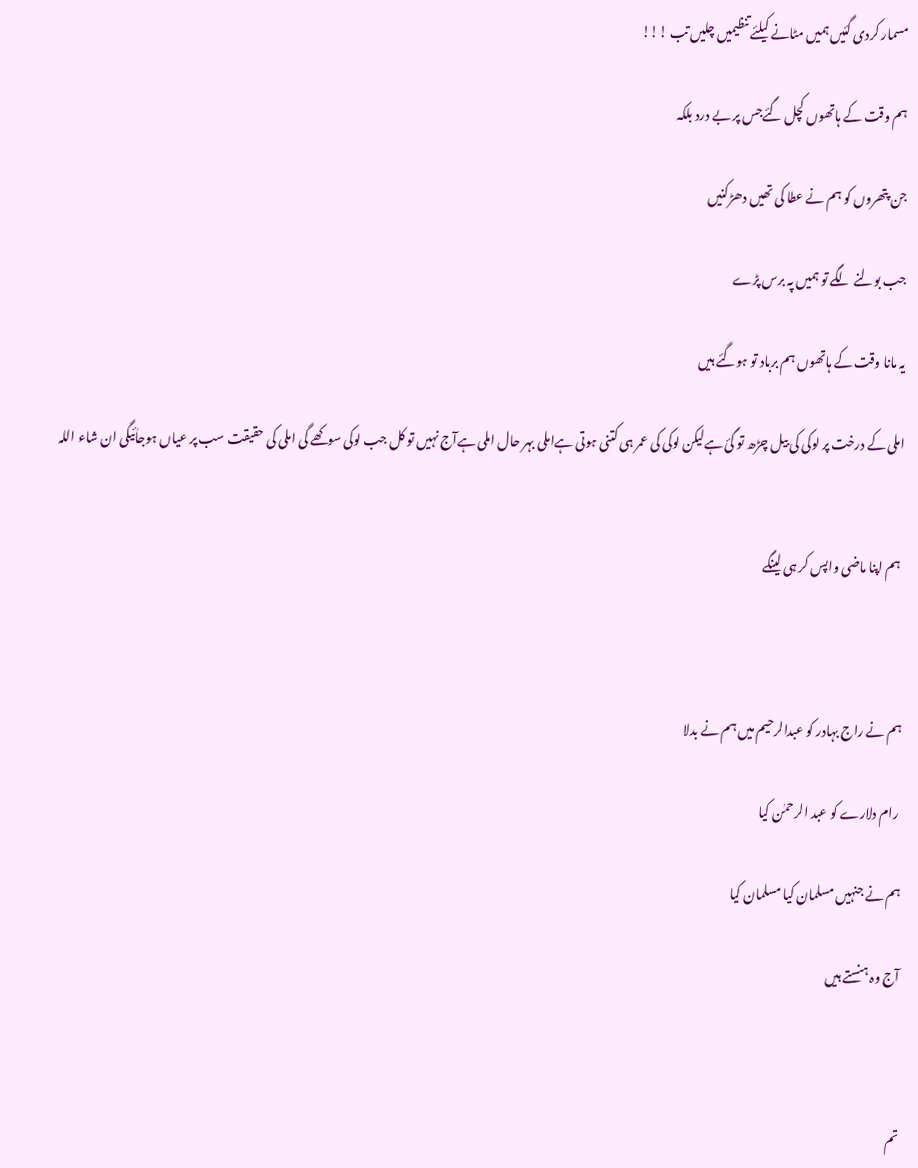مسمار کردی گئیں ہمیں مٹانے کیلئے تنظیمیں چلیں تب !!!

ہم وقت کے ہاتھوں کچل گئےجس پر بے درد بلکہ

جن پتھروں کو ہم نے عطا کی تھیں دھڑکنیں

جب بولنے لگے تو ہمیں پہ برس پڑے

یہ مانا وقت کے ہاتھوں ہم برباد تو ہوگئے ہیں

املی کے درخت پر لوکی کی بیل چڑھ تو گئ ہےلیکن لوکی کی عمر ہی کتنی ہوتی ہےاملی بہر حال املی ہےآج نہیں تو کل جب لوکی سوکھے گی املی کی حقیقت سب پر عیاں ہوجاٰئیگی ان شاء اللہ


 ہم اپنا ماضی واپس کر ہی لینگے



ہم نے راج بہادر کو عبدالرحیم میں ہم نے بدلا

 رام دلارے کو عبد الرحمٰن کیا

ہم نے جنہیں مسلمان کیا مسلمان کیا

آج وہ ہنستے ہیں



تم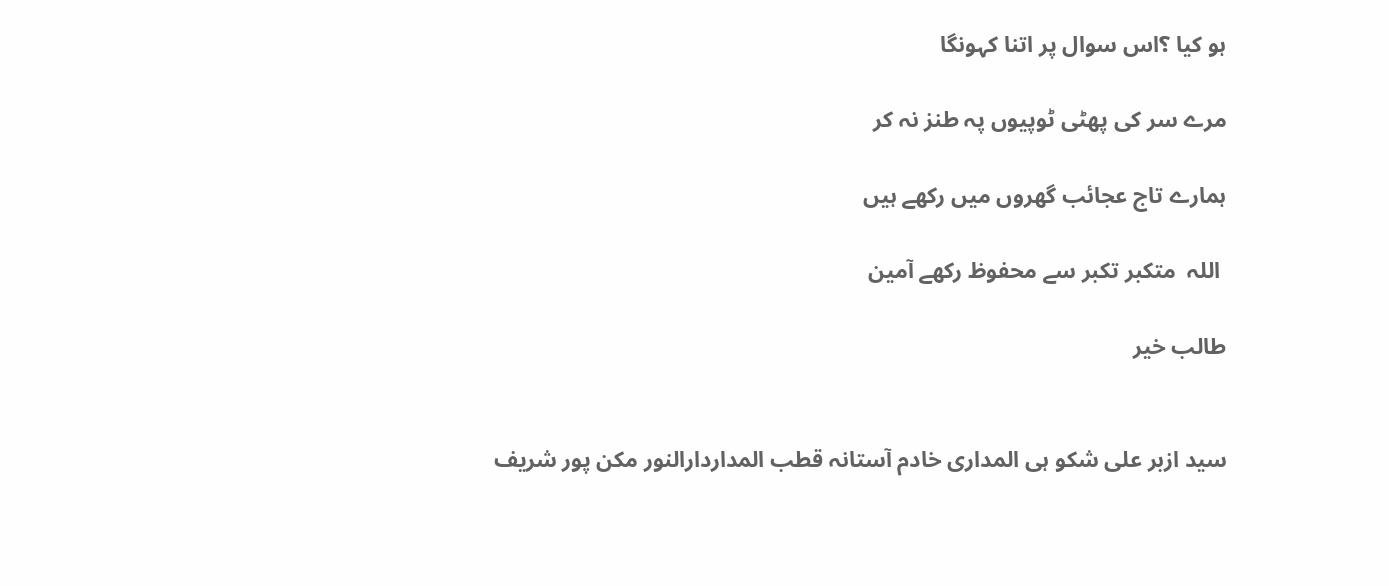ہو کیا ؟اس سوال پر اتنا کہونگا

مرے سر کی پھٹی ٹوپیوں پہ طنز نہ کر

ہمارے تاج عجائب گھروں میں رکھے ہیں

 اللہ  متکبر تکبر سے محفوظ رکھے آمین

طالب خیر


سید ازبر علی شکو ہی المداری خادم آستانہ قطب المداردارالنور مکن پور شریف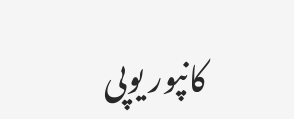کانپور یوپی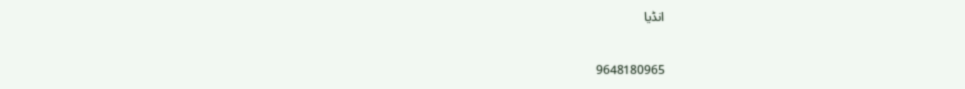انڈیا

9648180965